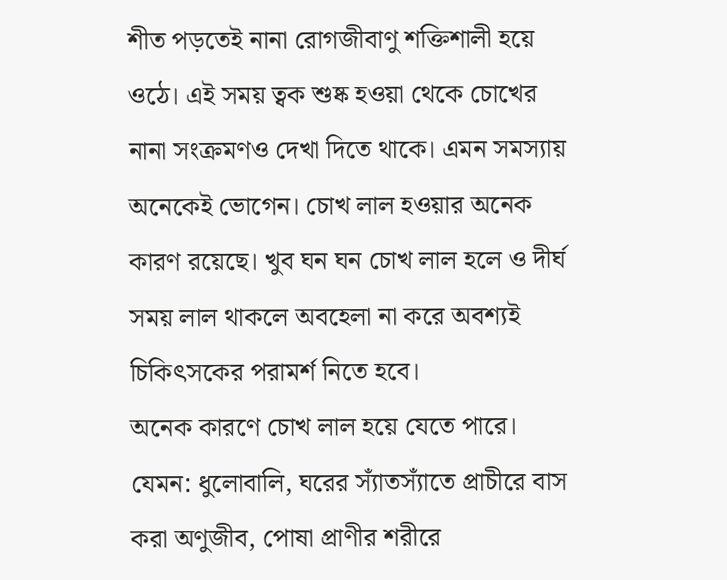শীত পড়তেই নানা রোগজীবাণু শক্তিশালী হয়ে ওঠে। এই সময় ত্বক শুষ্ক হওয়া থেকে চোখের নানা সংক্রমণও দেখা দিতে থাকে। এমন সমস্যায় অনেকেই ভোগেন। চোখ লাল হওয়ার অনেক কারণ রয়েছে। খুব ঘন ঘন চোখ লাল হলে ও দীর্ঘ সময় লাল থাকলে অবহেলা না করে অবশ্যই চিকিৎসকের পরামর্শ নিতে হবে।
অনেক কারণে চোখ লাল হয়ে যেতে পারে। যেমন: ধুলোবালি, ঘরের স্যাঁতস্যাঁতে প্রাচীরে বাস করা অণুজীব, পোষা প্রাণীর শরীরে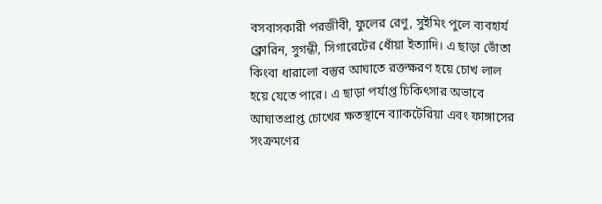বসবাসকারী পরজীবী, ফুলের রেণু, সুইমিং পুলে ব্যবহার্য ক্লোরিন, সুগন্ধী, সিগারেটের ধোঁয়া ইত্যাদি। এ ছাড়া ভোঁতা কিংবা ধারালো বস্তুর আঘাতে রক্তক্ষরণ হয়ে চোখ লাল হয়ে যেতে পারে। এ ছাড়া পর্যাপ্ত চিকিৎসার অভাবে আঘাতপ্রাপ্ত চোখের ক্ষতস্থানে ব্যাকটেরিয়া এবং ফাঙ্গাসের সংক্রমণের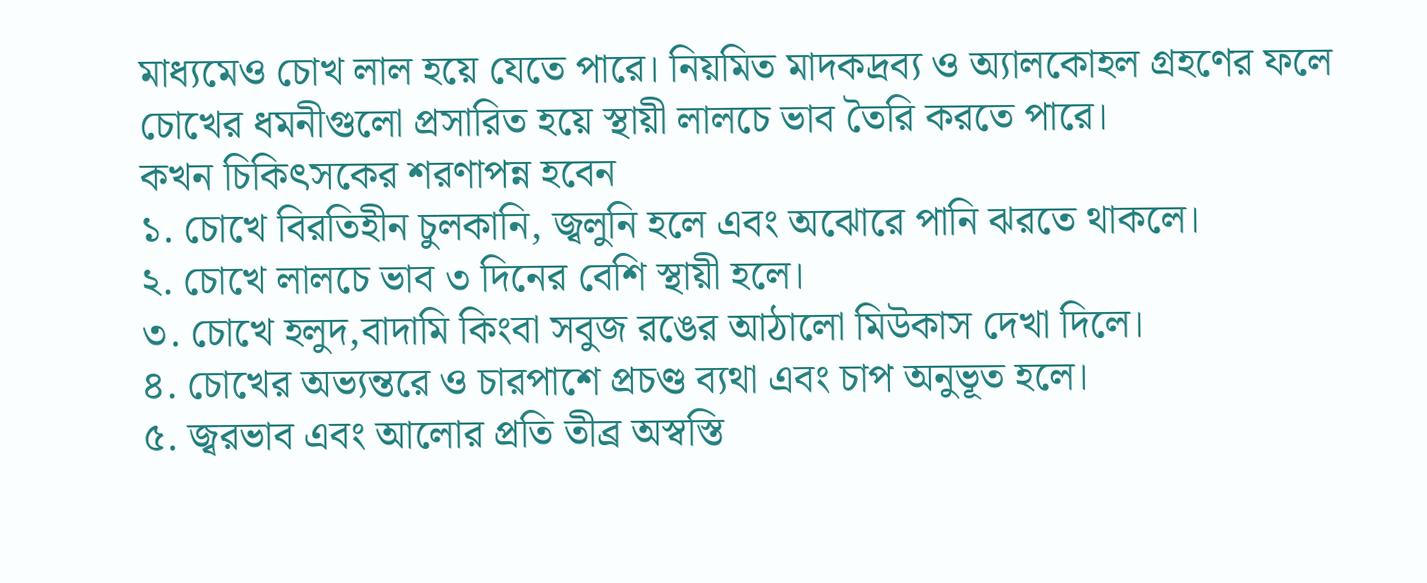মাধ্যমেও চোখ লাল হয়ে যেতে পারে। নিয়মিত মাদকদ্রব্য ও অ্যালকোহল গ্রহণের ফলে চোখের ধমনীগুলো প্রসারিত হয়ে স্থায়ী লালচে ভাব তৈরি করতে পারে।
কখন চিকিৎসকের শরণাপন্ন হবেন
১. চোখে বিরতিহীন চুলকানি, জ্বলুনি হলে এবং অঝোরে পানি ঝরতে থাকলে।
২. চোখে লালচে ভাব ৩ দিনের বেশি স্থায়ী হলে।
৩. চোখে হলুদ,বাদামি কিংবা সবুজ রঙের আঠালো মিউকাস দেখা দিলে।
৪. চোখের অভ্যন্তরে ও চারপাশে প্রচণ্ড ব্যথা এবং চাপ অনুভূত হলে।
৫. জ্বরভাব এবং আলোর প্রতি তীব্র অস্বস্তি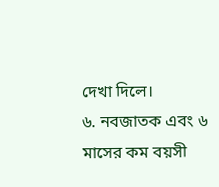দেখা দিলে।
৬. নবজাতক এবং ৬ মাসের কম বয়সী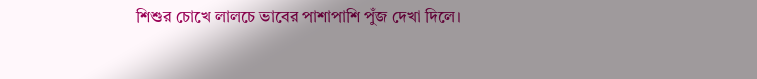শিশুর চোখে লালচে ভাবের পাশাপাশি পুঁজ দেখা দিলে।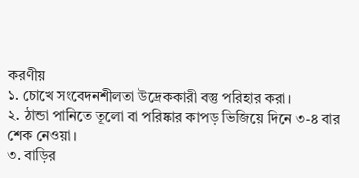করণীয়
১. চোখে সংবেদনশীলতা উদ্রেককারী বস্তু পরিহার করা।
২. ঠান্ডা পানিতে তূলো বা পরিষ্কার কাপড় ভিজিয়ে দিনে ৩-৪ বার শেক নেওয়া।
৩. বাড়ির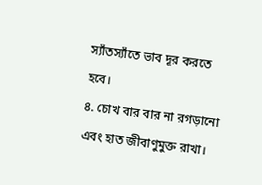স্যাঁতস্যাঁতে ভাব দূর করতে হবে।
৪. চোখ বার বার না রগড়ানো এবং হাত জীবাণুমুক্ত রাখা।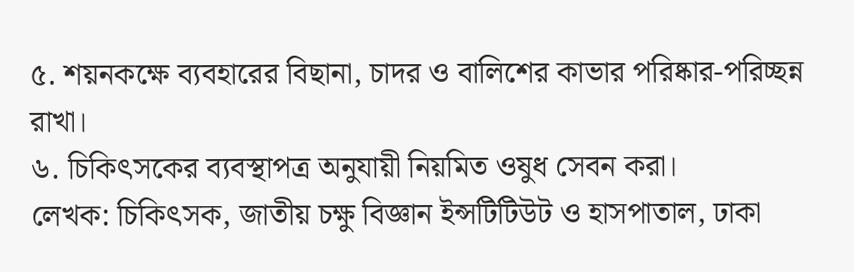৫. শয়নকক্ষে ব্যবহারের বিছানা, চাদর ও বালিশের কাভার পরিষ্কার-পরিচ্ছন্ন রাখা।
৬. চিকিৎসকের ব্যবস্থাপত্র অনুযায়ী নিয়মিত ওষুধ সেবন করা।
লেখক: চিকিৎসক, জাতীয় চক্ষু বিজ্ঞান ইন্সটিটিউট ও হাসপাতাল, ঢাকা